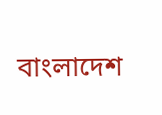বাংলাদেশ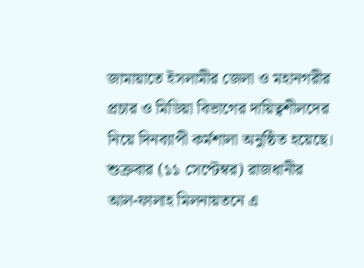জামায়াতে ইসলামীর জেলা ও মহানগরীর প্রচার ও মিডিয়া বিভাগের দায়িত্বশীলদের নিয়ে দিনব্যাপী কর্মশালা অনুষ্ঠিত হয়েছে। শুক্রবার (১১ সেপ্টেম্বর) রাজধানীর আল-ফালাহ মিলনায়তনে এ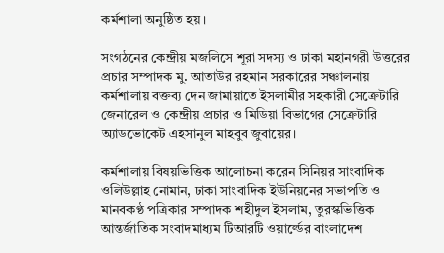কর্মশালা অনুষ্ঠিত হয়।

সংগঠনের কেন্দ্রীয় মজলিসে শূরা সদস্য ও ঢাকা মহানগরী উত্তরের প্রচার সম্পাদক মু. আতাউর রহমান সরকারের সঞ্চালনায় কর্মশালায় বক্তব্য দেন জামায়াতে ইসলামীর সহকারী সেক্রেটারি জেনারেল ও কেন্দ্রীয় প্রচার ও মিডিয়া বিভাগের সেক্রেটারি অ্যাডভোকেট এহসানুল মাহবুব জুবায়ের।

কর্মশালায় বিষয়ভিত্তিক আলোচনা করেন সিনিয়র সাংবাদিক ওলিউল্লাহ নোমান, ঢাকা সাংবাদিক ইউনিয়নের সভাপতি ও মানবকণ্ঠ পত্রিকার সম্পাদক শহীদুল ইসলাম, তুরস্কভিত্তিক আন্তর্জাতিক সংবাদমাধ্যম টিআরটি ওয়ার্ল্ডের বাংলাদেশ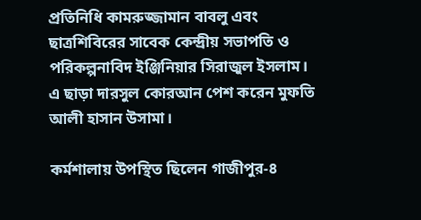প্রতিনিধি কামরুজ্জামান বাবলু এবং ছাত্রশিবিরের সাবেক কেন্দ্রীয় সভাপতি ও পরিকল্পনাবিদ ইঞ্জিনিয়ার সিরাজুল ইসলাম। এ ছাড়া দারসুল কোরআন পেশ করেন মুফতি আলী হাসান উসামা।

কর্মশালায় উপস্থিত ছিলেন গাজীপুর-৪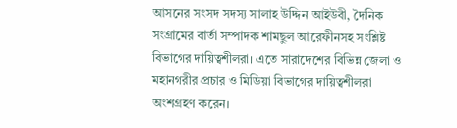আসনের সংসদ সদস্য সালাহ উদ্দিন আইউবী, দৈনিক সংগ্রামের বার্তা সম্পাদক শামছুল আরেফীনসহ সংশ্লিষ্ট বিভাগের দায়িত্বশীলরা। এতে সারাদেশের বিভিন্ন জেলা ও মহানগরীর প্রচার ও মিডিয়া বিভাগের দায়িত্বশীলরা অংশগ্রহণ করেন।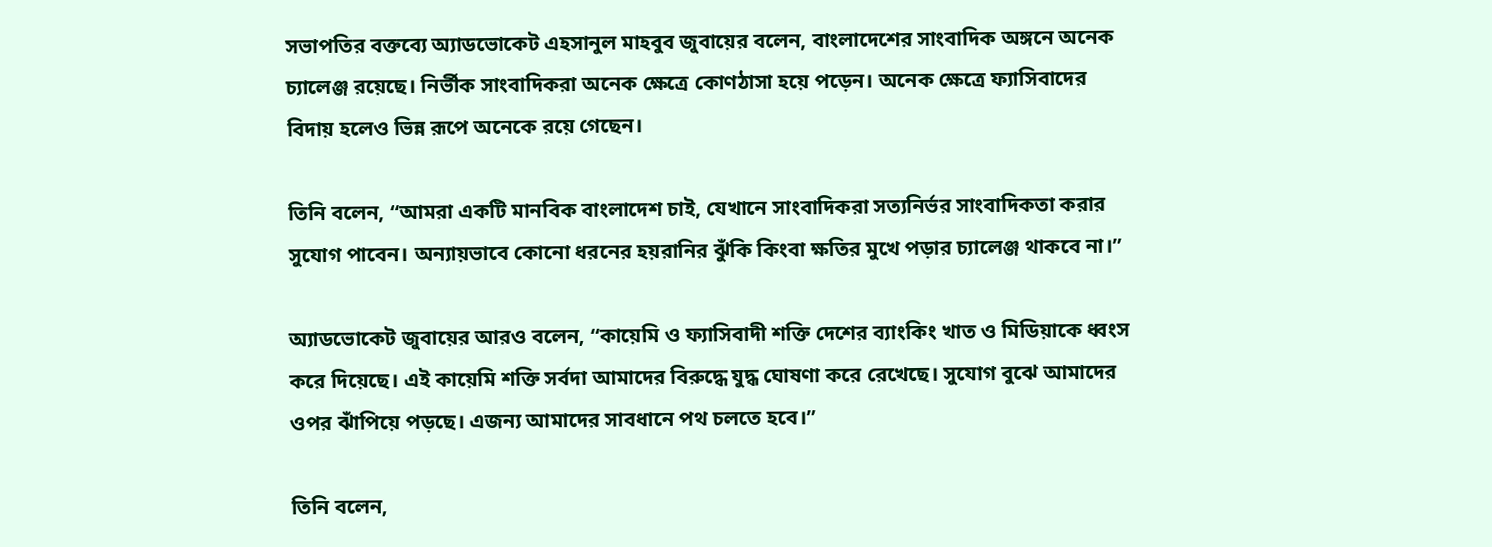সভাপতির বক্তব্যে অ্যাডভোকেট এহসানুল মাহবুব জুবায়ের বলেন, বাংলাদেশের সাংবাদিক অঙ্গনে অনেক চ্যালেঞ্জ রয়েছে। নির্ভীক সাংবাদিকরা অনেক ক্ষেত্রে কোণঠাসা হয়ে পড়েন। অনেক ক্ষেত্রে ফ্যাসিবাদের বিদায় হলেও ভিন্ন রূপে অনেকে রয়ে গেছেন।

তিনি বলেন, “আমরা একটি মানবিক বাংলাদেশ চাই, যেখানে সাংবাদিকরা সত্যনির্ভর সাংবাদিকতা করার সুযোগ পাবেন। অন্যায়ভাবে কোনো ধরনের হয়রানির ঝুঁকি কিংবা ক্ষতির মুখে পড়ার চ্যালেঞ্জ থাকবে না।”

অ্যাডভোকেট জুবায়ের আরও বলেন, “কায়েমি ও ফ্যাসিবাদী শক্তি দেশের ব্যাংকিং খাত ও মিডিয়াকে ধ্বংস করে দিয়েছে। এই কায়েমি শক্তি সর্বদা আমাদের বিরুদ্ধে যুদ্ধ ঘোষণা করে রেখেছে। সুযোগ বুঝে আমাদের ওপর ঝাঁপিয়ে পড়ছে। এজন্য আমাদের সাবধানে পথ চলতে হবে।”

তিনি বলেন,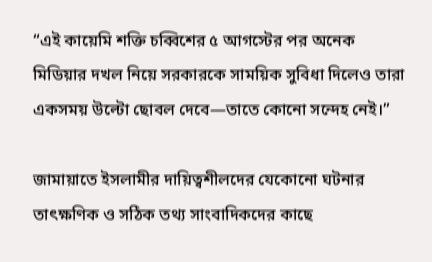“এই কায়েমি শক্তি চব্বিশের ৫ আগস্টের পর অনেক মিডিয়ার দখল নিয়ে সরকারকে সাময়িক সুবিধা দিলেও তারা একসময় উল্টো ছোবল দেবে—তাতে কোনো সন্দেহ নেই।”

জামায়াতে ইসলামীর দায়িত্বশীলদের যেকোনো ঘটনার তাৎক্ষণিক ও সঠিক তথ্য সাংবাদিকদের কাছে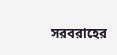সরবরাহের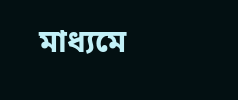মাধ্যমে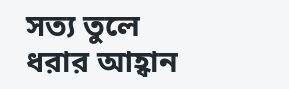সত্য তুলে ধরার আহ্বান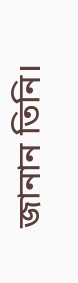জানান তিনি।